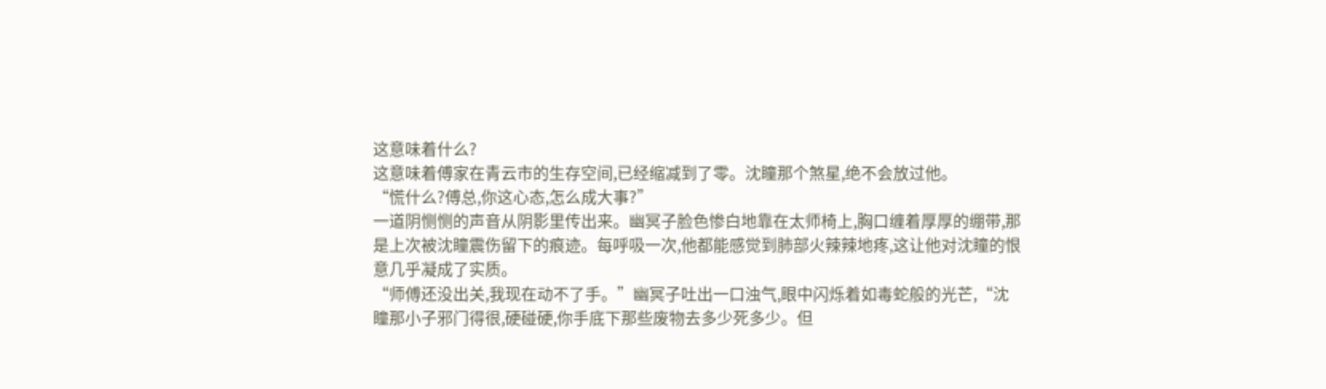这意味着什么?
这意味着傅家在青云市的生存空间,已经缩减到了零。沈瞳那个煞星,绝不会放过他。
“慌什么?傅总,你这心态,怎么成大事?”
一道阴恻恻的声音从阴影里传出来。幽冥子脸色惨白地靠在太师椅上,胸口缠着厚厚的绷带,那是上次被沈瞳震伤留下的痕迹。每呼吸一次,他都能感觉到肺部火辣辣地疼,这让他对沈瞳的恨意几乎凝成了实质。
“师傅还没出关,我现在动不了手。”幽冥子吐出一口浊气,眼中闪烁着如毒蛇般的光芒,“沈瞳那小子邪门得很,硬碰硬,你手底下那些废物去多少死多少。但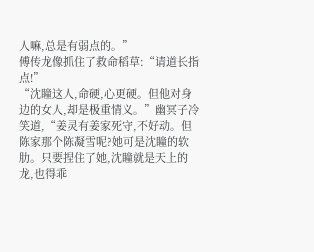人嘛,总是有弱点的。”
傅传龙像抓住了救命稻草:“请道长指点!”
“沈瞳这人,命硬,心更硬。但他对身边的女人,却是极重情义。”幽冥子冷笑道,“姜灵有姜家死守,不好动。但陈家那个陈凝雪呢?她可是沈瞳的软肋。只要捏住了她,沈瞳就是天上的龙,也得乖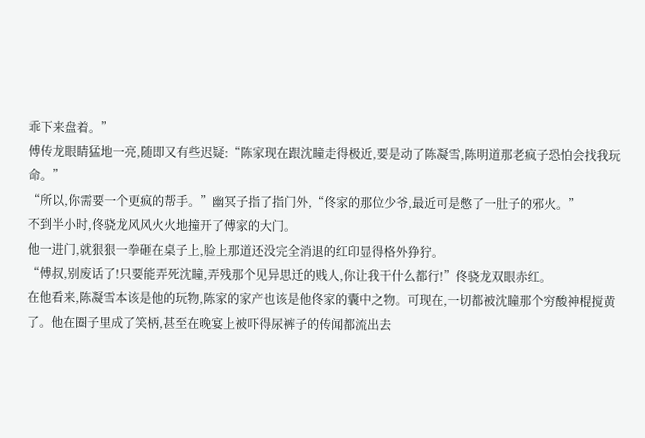乖下来盘着。”
傅传龙眼睛猛地一亮,随即又有些迟疑:“陈家现在跟沈瞳走得极近,要是动了陈凝雪,陈明道那老疯子恐怕会找我玩命。”
“所以,你需要一个更疯的帮手。”幽冥子指了指门外,“佟家的那位少爷,最近可是憋了一肚子的邪火。”
不到半小时,佟骁龙风风火火地撞开了傅家的大门。
他一进门,就狠狠一拳砸在桌子上,脸上那道还没完全消退的红印显得格外狰狞。
“傅叔,别废话了!只要能弄死沈瞳,弄残那个见异思迁的贱人,你让我干什么都行!”佟骁龙双眼赤红。
在他看来,陈凝雪本该是他的玩物,陈家的家产也该是他佟家的囊中之物。可现在,一切都被沈瞳那个穷酸神棍搅黄了。他在圈子里成了笑柄,甚至在晚宴上被吓得尿裤子的传闻都流出去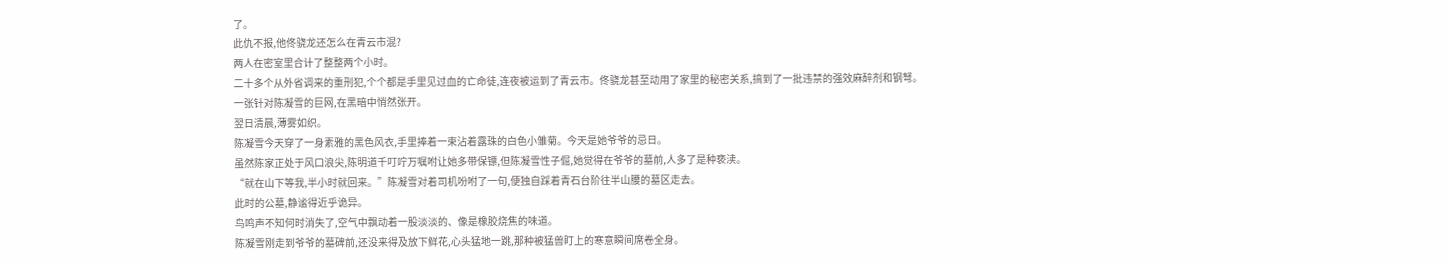了。
此仇不报,他佟骁龙还怎么在青云市混?
两人在密室里合计了整整两个小时。
二十多个从外省调来的重刑犯,个个都是手里见过血的亡命徒,连夜被运到了青云市。佟骁龙甚至动用了家里的秘密关系,搞到了一批违禁的强效麻醉剂和钢弩。
一张针对陈凝雪的巨网,在黑暗中悄然张开。
翌日清晨,薄雾如织。
陈凝雪今天穿了一身素雅的黑色风衣,手里捧着一束沾着露珠的白色小雏菊。今天是她爷爷的忌日。
虽然陈家正处于风口浪尖,陈明道千叮咛万嘱咐让她多带保镖,但陈凝雪性子倔,她觉得在爷爷的墓前,人多了是种亵渎。
“就在山下等我,半小时就回来。”陈凝雪对着司机吩咐了一句,便独自踩着青石台阶往半山腰的墓区走去。
此时的公墓,静谧得近乎诡异。
鸟鸣声不知何时消失了,空气中飘动着一股淡淡的、像是橡胶烧焦的味道。
陈凝雪刚走到爷爷的墓碑前,还没来得及放下鲜花,心头猛地一跳,那种被猛兽盯上的寒意瞬间席卷全身。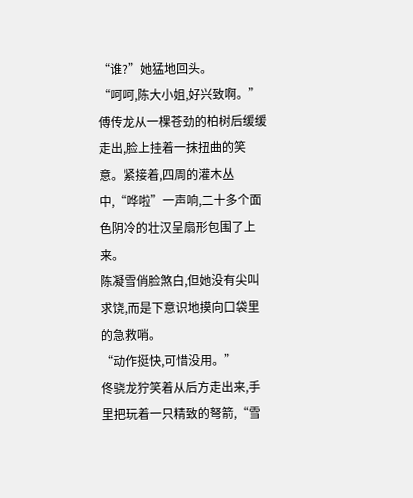“谁?”她猛地回头。
“呵呵,陈大小姐,好兴致啊。”
傅传龙从一棵苍劲的柏树后缓缓走出,脸上挂着一抹扭曲的笑意。紧接着,四周的灌木丛中,“哗啦”一声响,二十多个面色阴冷的壮汉呈扇形包围了上来。
陈凝雪俏脸煞白,但她没有尖叫求饶,而是下意识地摸向口袋里的急救哨。
“动作挺快,可惜没用。”
佟骁龙狞笑着从后方走出来,手里把玩着一只精致的弩箭,“雪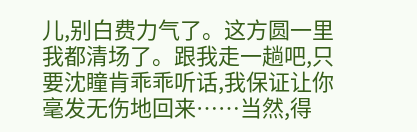儿,别白费力气了。这方圆一里我都清场了。跟我走一趟吧,只要沈瞳肯乖乖听话,我保证让你毫发无伤地回来……当然,得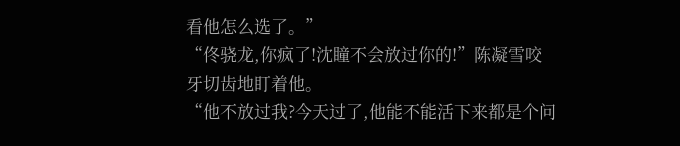看他怎么选了。”
“佟骁龙,你疯了!沈瞳不会放过你的!”陈凝雪咬牙切齿地盯着他。
“他不放过我?今天过了,他能不能活下来都是个问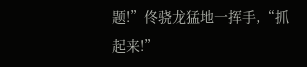题!”佟骁龙猛地一挥手,“抓起来!”